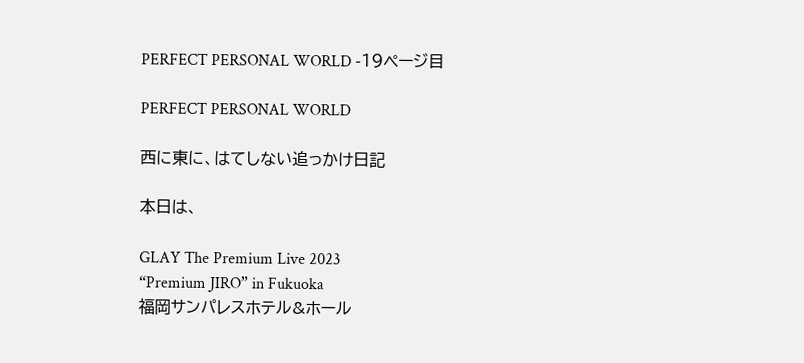PERFECT PERSONAL WORLD -19ページ目

PERFECT PERSONAL WORLD

西に東に、はてしない追っかけ日記

本日は、

GLAY The Premium Live 2023
“Premium JIRO” in Fukuoka
福岡サンパレスホテル&ホール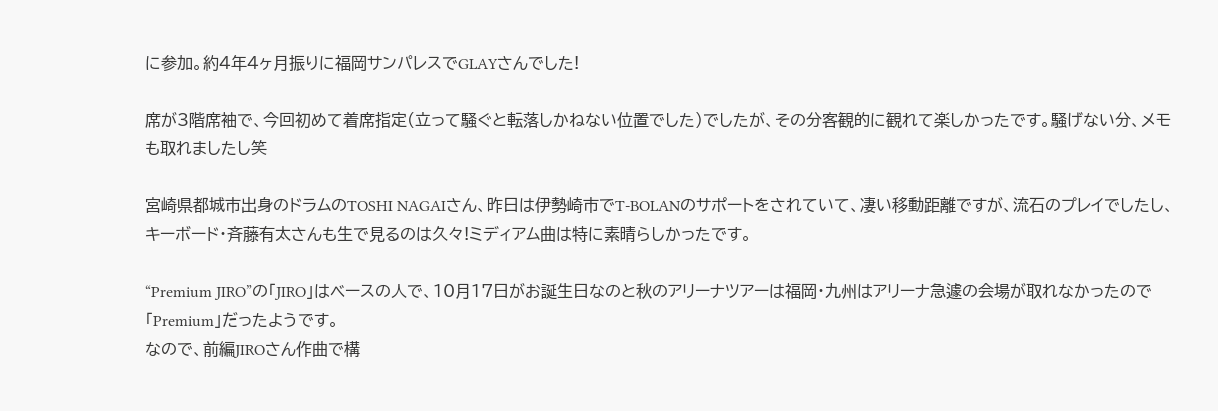に参加。約4年4ヶ月振りに福岡サンパレスでGLAYさんでした!

席が3階席袖で、今回初めて着席指定(立って騒ぐと転落しかねない位置でした)でしたが、その分客観的に観れて楽しかったです。騒げない分、メモも取れましたし笑

宮崎県都城市出身のドラムのTOSHI NAGAIさん、昨日は伊勢崎市でT-BOLANのサポートをされていて、凄い移動距離ですが、流石のプレイでしたし、キーボード・斉藤有太さんも生で見るのは久々!ミディアム曲は特に素晴らしかったです。

“Premium JIRO”の「JIRO」はベースの人で、10月17日がお誕生日なのと秋のアリーナツアーは福岡・九州はアリーナ急遽の会場が取れなかったので「Premium」だったようです。
なので、前編JIROさん作曲で構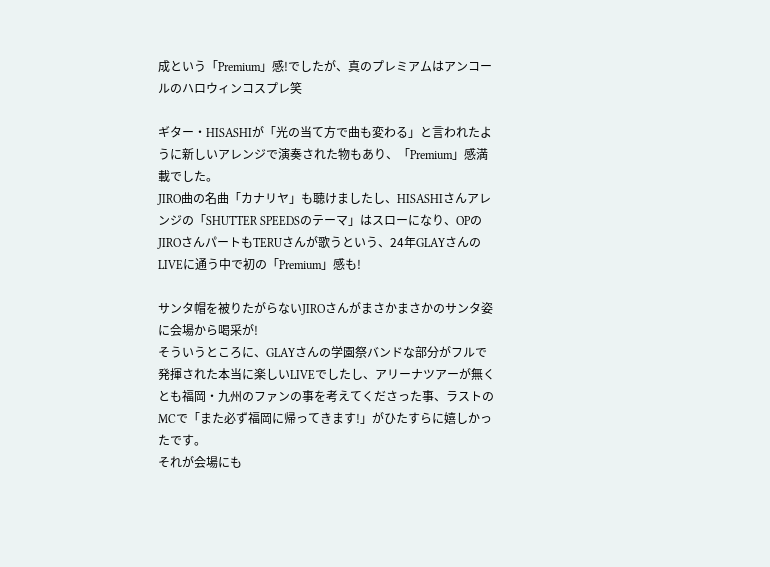成という「Premium」感!でしたが、真のプレミアムはアンコールのハロウィンコスプレ笑

ギター・HISASHIが「光の当て方で曲も変わる」と言われたように新しいアレンジで演奏された物もあり、「Premium」感満載でした。
JIRO曲の名曲「カナリヤ」も聴けましたし、HISASHIさんアレンジの「SHUTTER SPEEDSのテーマ」はスローになり、OPのJIROさんパートもTERUさんが歌うという、24年GLAYさんのLIVEに通う中で初の「Premium」感も!

サンタ帽を被りたがらないJIROさんがまさかまさかのサンタ姿に会場から喝采が!
そういうところに、GLAYさんの学園祭バンドな部分がフルで発揮された本当に楽しいLIVEでしたし、アリーナツアーが無くとも福岡・九州のファンの事を考えてくださった事、ラストのMCで「また必ず福岡に帰ってきます!」がひたすらに嬉しかったです。
それが会場にも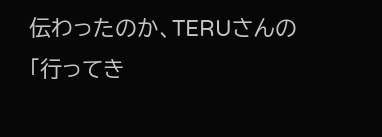伝わったのか、TERUさんの「行ってき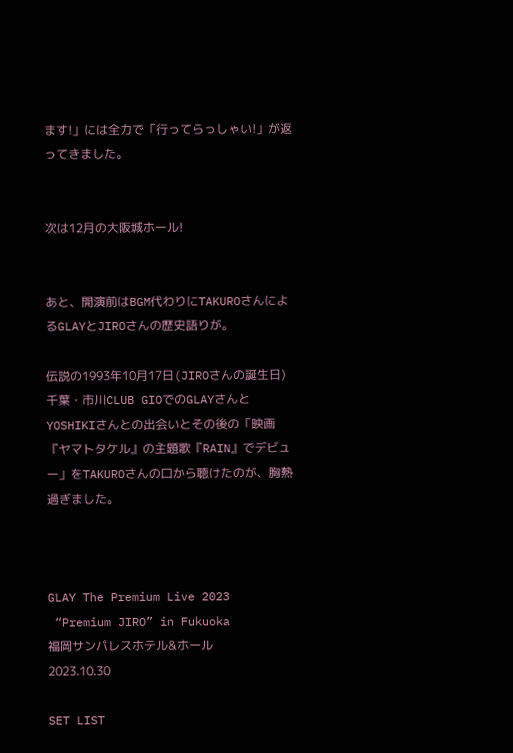ます!」には全力で「行ってらっしゃい!」が返ってきました。


次は12月の大阪城ホール!


あと、開演前はBGM代わりにTAKUROさんによるGLAYとJIROさんの歴史語りが。

伝説の1993年10月17日(JIROさんの誕生日)千葉・市川CLUB GIOでのGLAYさんとYOSHIKIさんとの出会いとその後の「映画『ヤマトタケル』の主題歌『RAIN』でデビュー」をTAKUROさんの口から聴けたのが、胸熱過ぎました。



GLAY The Premium Live 2023
 “Premium JIRO” in Fukuoka
福岡サンパレスホテル&ホール
2023.10.30

SET LIST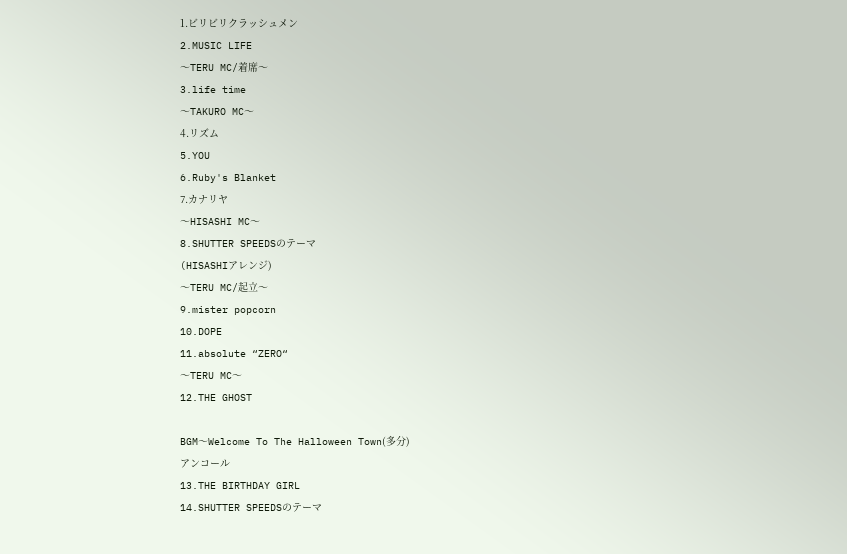1.ビリビリクラッシュメン
2.MUSIC LIFE
〜TERU MC/着席〜
3.life time
〜TAKURO MC〜
4.リズム
5.YOU
6.Ruby's Blanket
7.カナリヤ
〜HISASHI MC〜
8.SHUTTER SPEEDSのテーマ
(HISASHIアレンジ)
〜TERU MC/起立〜
9.mister popcorn
10.DOPE
11.absolute “ZERO“
〜TERU MC〜
12.THE GHOST

BGM〜Welcome To The Halloween Town(多分)
アンコール
13.THE BIRTHDAY GIRL
14.SHUTTER SPEEDSのテーマ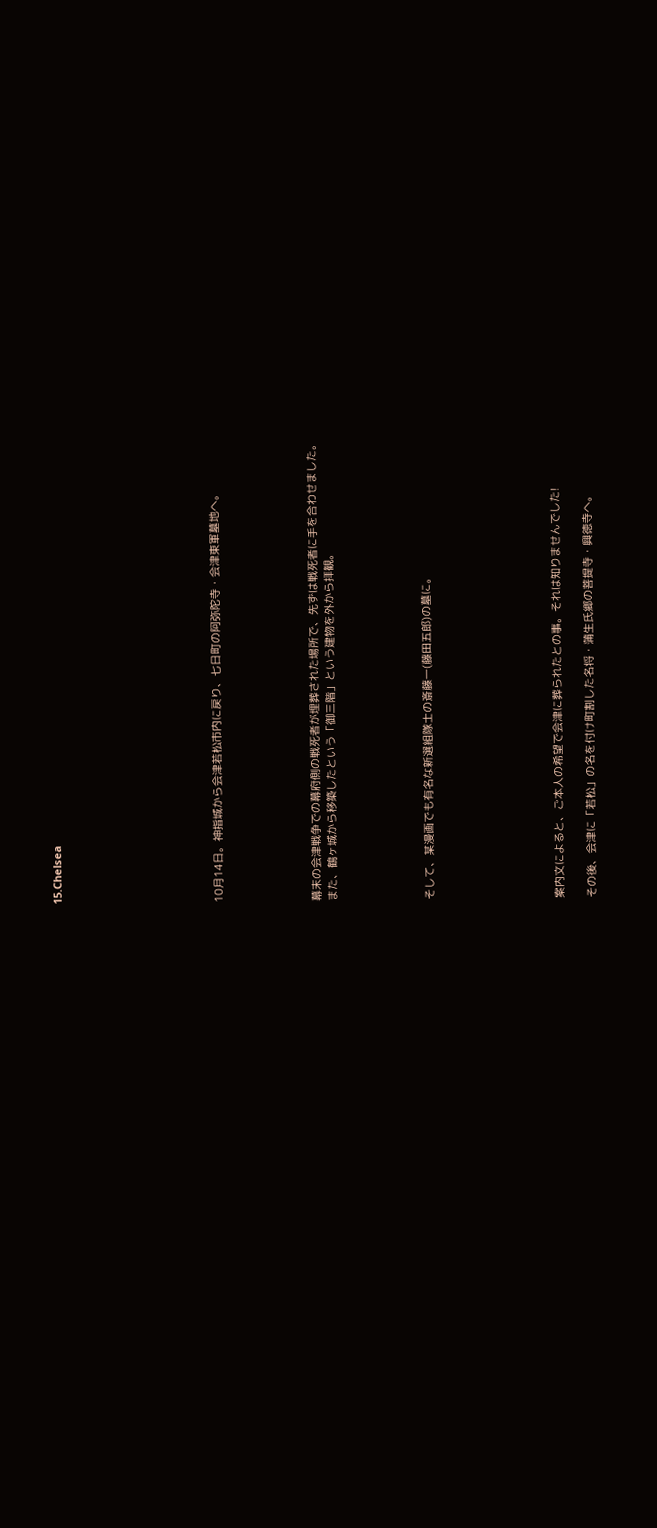15.Chelsea









10月14日。神指城から会津若松市内に戻り、七日町の阿弥陀寺・会津東軍墓地へ。





幕末の会津戦争での幕府側の戦死者が埋葬された場所で、先ずは戦死者に手を合わせました。
また、鶴ヶ城から移築したという「御三階」という建物を外から拝観。





そして、某漫画でも有名な新選組隊士の斎藤一(藤田五郎)の墓に。







案内文によると、ご本人の希望で会津に葬られたとの事。それは知りませんでした!

その後、会津に「若松」の名を付け町割した名将・蒲生氏郷の菩提寺・興徳寺へ。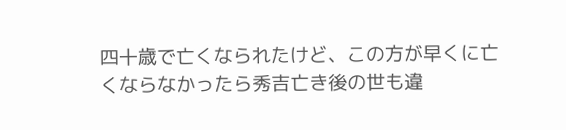四十歳で亡くなられたけど、この方が早くに亡くならなかったら秀吉亡き後の世も違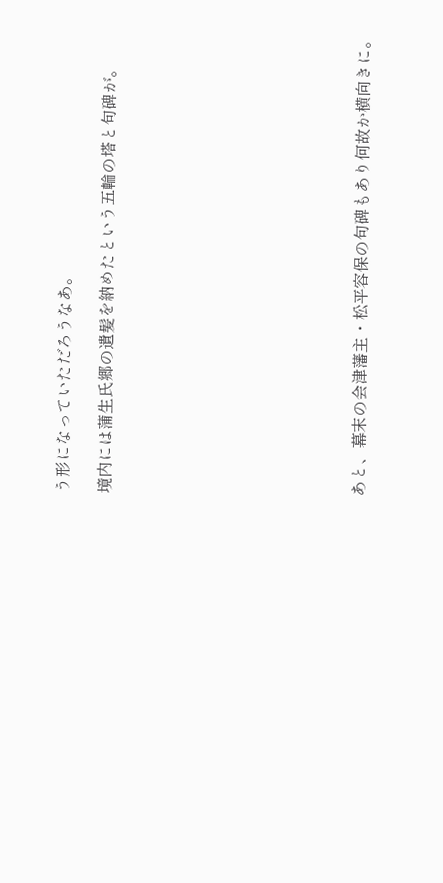う形になっていただろうなあ。

境内には蒲生氏郷の遺髪を納めたという五輪の塔と句碑が。











あと、幕末の会津藩主・松平容保の句碑もあり何故か横向きに。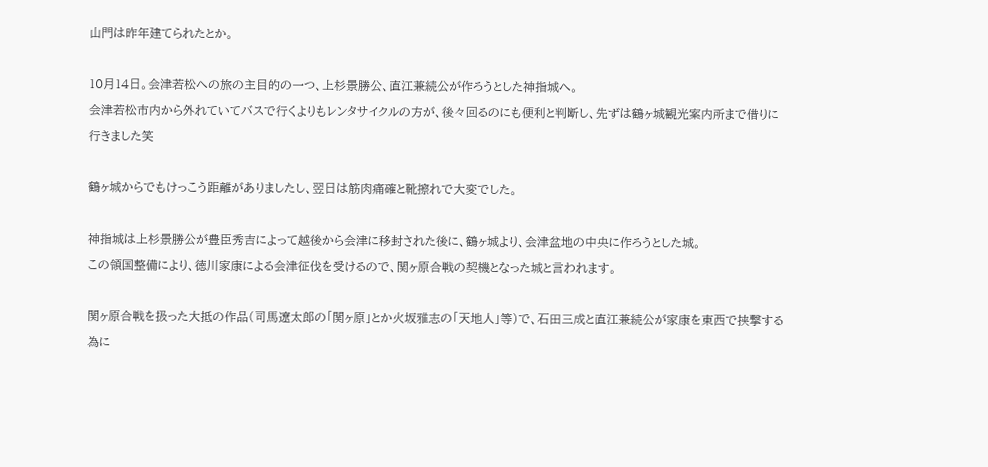山門は昨年建てられたとか。

10月14日。会津若松への旅の主目的の一つ、上杉景勝公、直江兼続公が作ろうとした神指城へ。
会津若松市内から外れていてバスで行くよりもレンタサイクルの方が、後々回るのにも便利と判断し、先ずは鶴ヶ城観光案内所まで借りに行きました笑

鶴ヶ城からでもけっこう距離がありましたし、翌日は筋肉痛確と靴擦れで大変でした。

神指城は上杉景勝公が豊臣秀吉によって越後から会津に移封された後に、鶴ヶ城より、会津盆地の中央に作ろうとした城。
この領国整備により、徳川家康による会津征伐を受けるので、関ヶ原合戦の契機となった城と言われます。

関ヶ原合戦を扱った大抵の作品(司馬遼太郎の「関ヶ原」とか火坂雅志の「天地人」等)で、石田三成と直江兼続公が家康を東西で挟撃する為に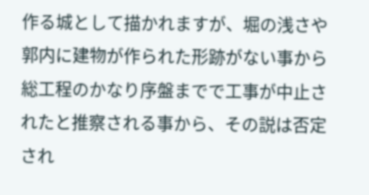作る城として描かれますが、堀の浅さや郭内に建物が作られた形跡がない事から総工程のかなり序盤までで工事が中止されたと推察される事から、その説は否定され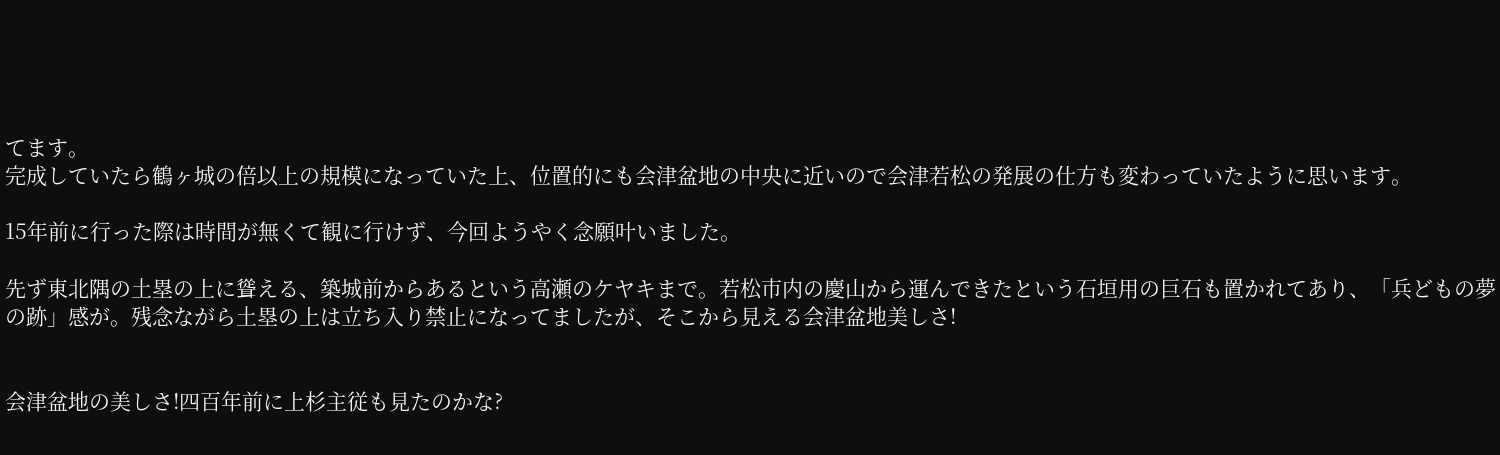てます。
完成していたら鶴ヶ城の倍以上の規模になっていた上、位置的にも会津盆地の中央に近いので会津若松の発展の仕方も変わっていたように思います。

15年前に行った際は時間が無くて観に行けず、今回ようやく念願叶いました。

先ず東北隅の土塁の上に聳える、築城前からあるという高瀬のケヤキまで。若松市内の慶山から運んできたという石垣用の巨石も置かれてあり、「兵どもの夢の跡」感が。残念ながら土塁の上は立ち入り禁止になってましたが、そこから見える会津盆地美しさ!


会津盆地の美しさ!四百年前に上杉主従も見たのかな?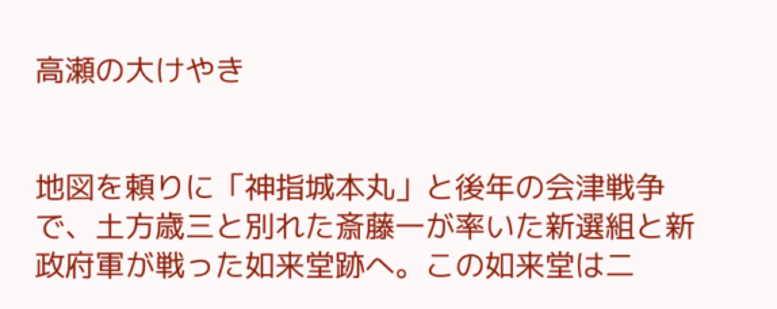高瀬の大けやき


地図を頼りに「神指城本丸」と後年の会津戦争で、土方歳三と別れた斎藤一が率いた新選組と新政府軍が戦った如来堂跡へ。この如来堂は二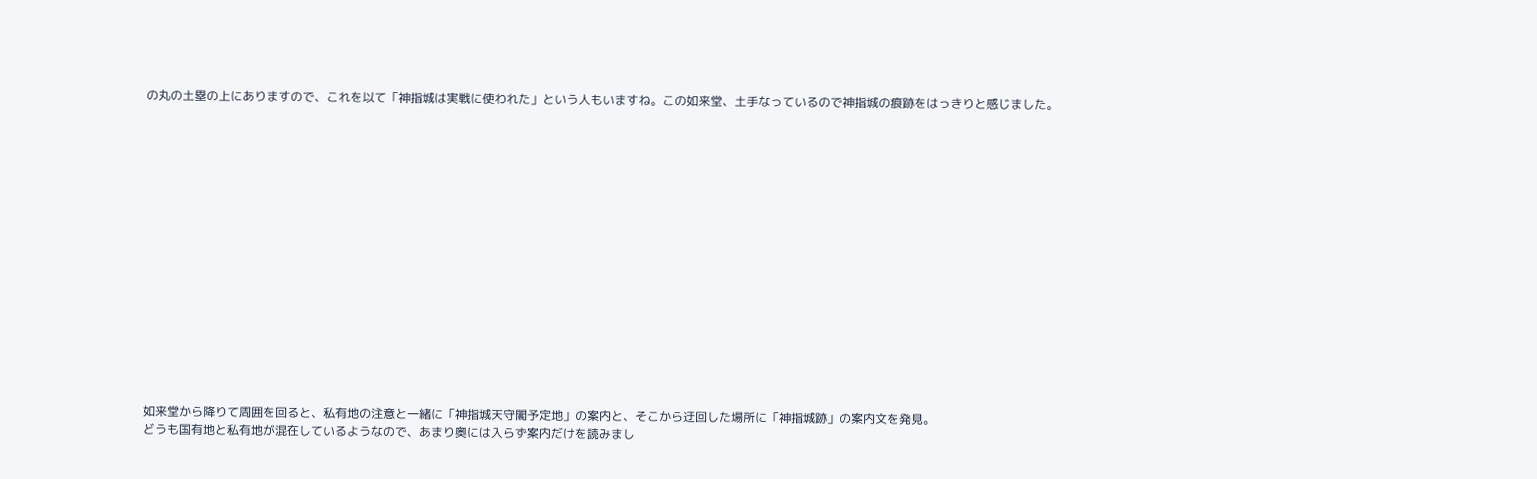の丸の土塁の上にありますので、これを以て「神指城は実戦に使われた」という人もいますね。この如来堂、土手なっているので神指城の痕跡をはっきりと感じました。
















如来堂から降りて周囲を回ると、私有地の注意と一緒に「神指城天守閣予定地」の案内と、そこから迂回した場所に「神指城跡」の案内文を発見。
どうも国有地と私有地が混在しているようなので、あまり奥には入らず案内だけを読みまし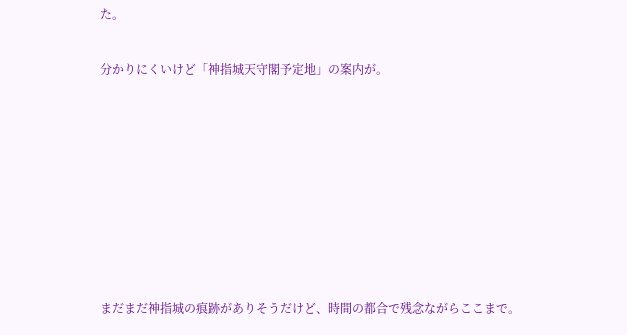た。


分かりにくいけど「神指城天守閣予定地」の案内が。












まだまだ神指城の痕跡がありそうだけど、時間の都合で残念ながらここまで。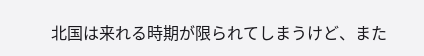北国は来れる時期が限られてしまうけど、また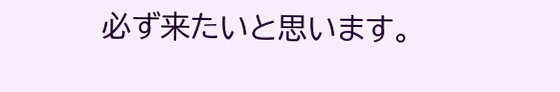必ず来たいと思います。